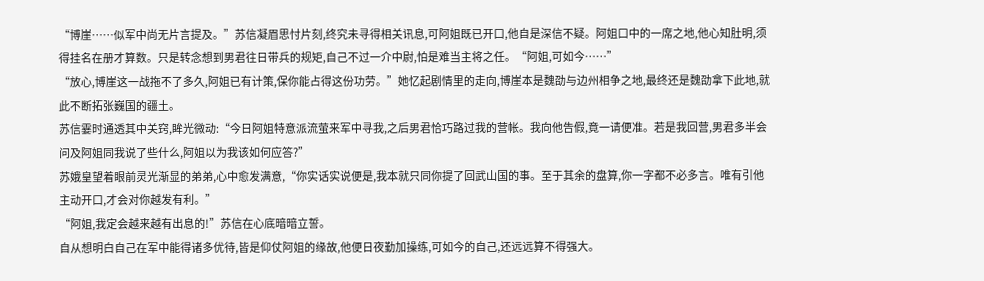“博崖……似军中尚无片言提及。”苏信凝眉思忖片刻,终究未寻得相关讯息,可阿姐既已开口,他自是深信不疑。阿姐口中的一席之地,他心知肚明,须得挂名在册才算数。只是转念想到男君往日带兵的规矩,自己不过一介中尉,怕是难当主将之任。“阿姐,可如今……”
“放心,博崖这一战拖不了多久,阿姐已有计策,保你能占得这份功劳。”她忆起剧情里的走向,博崖本是魏劭与边州相争之地,最终还是魏劭拿下此地,就此不断拓张巍国的疆土。
苏信霎时通透其中关窍,眸光微动:“今日阿姐特意派流萤来军中寻我,之后男君恰巧路过我的营帐。我向他告假,竟一请便准。若是我回营,男君多半会问及阿姐同我说了些什么,阿姐以为我该如何应答?”
苏娥皇望着眼前灵光渐显的弟弟,心中愈发满意,“你实话实说便是,我本就只同你提了回武山国的事。至于其余的盘算,你一字都不必多言。唯有引他主动开口,才会对你越发有利。”
“阿姐,我定会越来越有出息的!”苏信在心底暗暗立誓。
自从想明白自己在军中能得诸多优待,皆是仰仗阿姐的缘故,他便日夜勤加操练,可如今的自己,还远远算不得强大。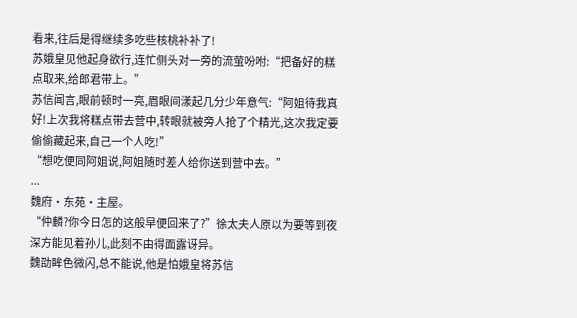看来,往后是得继续多吃些核桃补补了!
苏娥皇见他起身欲行,连忙侧头对一旁的流萤吩咐:“把备好的糕点取来,给郎君带上。”
苏信闻言,眼前顿时一亮,眉眼间漾起几分少年意气:“阿姐待我真好!上次我将糕点带去营中,转眼就被旁人抢了个精光,这次我定要偷偷藏起来,自己一个人吃!”
“想吃便同阿姐说,阿姐随时差人给你送到营中去。”
...
魏府·东苑·主屋。
“仲麟?你今日怎的这般早便回来了?”徐太夫人原以为要等到夜深方能见着孙儿,此刻不由得面露讶异。
魏劭眸色微闪,总不能说,他是怕娥皇将苏信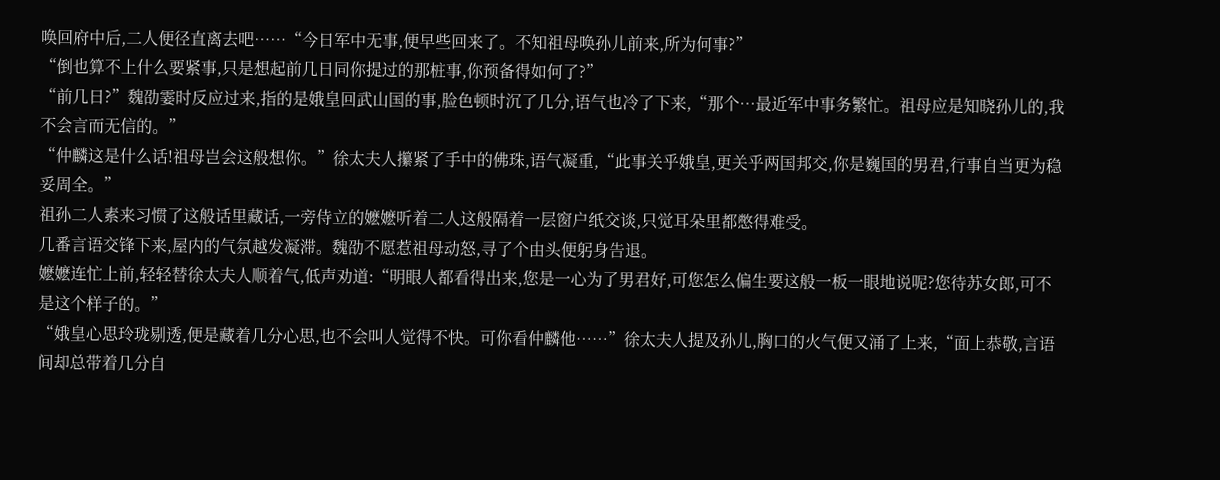唤回府中后,二人便径直离去吧……“今日军中无事,便早些回来了。不知祖母唤孙儿前来,所为何事?”
“倒也算不上什么要紧事,只是想起前几日同你提过的那桩事,你预备得如何了?”
“前几日?”魏劭霎时反应过来,指的是娥皇回武山国的事,脸色顿时沉了几分,语气也冷了下来,“那个…最近军中事务繁忙。祖母应是知晓孙儿的,我不会言而无信的。”
“仲麟这是什么话!祖母岂会这般想你。”徐太夫人攥紧了手中的佛珠,语气凝重,“此事关乎娥皇,更关乎两国邦交,你是巍国的男君,行事自当更为稳妥周全。”
祖孙二人素来习惯了这般话里藏话,一旁侍立的嬷嬷听着二人这般隔着一层窗户纸交谈,只觉耳朵里都憋得难受。
几番言语交锋下来,屋内的气氛越发凝滞。魏劭不愿惹祖母动怒,寻了个由头便躬身告退。
嬷嬷连忙上前,轻轻替徐太夫人顺着气,低声劝道:“明眼人都看得出来,您是一心为了男君好,可您怎么偏生要这般一板一眼地说呢?您待苏女郎,可不是这个样子的。”
“娥皇心思玲珑剔透,便是藏着几分心思,也不会叫人觉得不快。可你看仲麟他……”徐太夫人提及孙儿,胸口的火气便又涌了上来,“面上恭敬,言语间却总带着几分自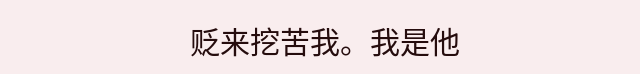贬来挖苦我。我是他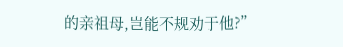的亲祖母,岂能不规劝于他?”